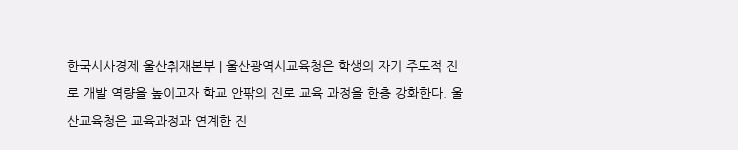한국시사경제 울산취재본부 | 울산광역시교육청은 학생의 자기 주도적 진로 개발 역량을 높이고자 학교 안팎의 진로 교육 과정을 한층 강화한다. 울산교육청은 교육과정과 연계한 진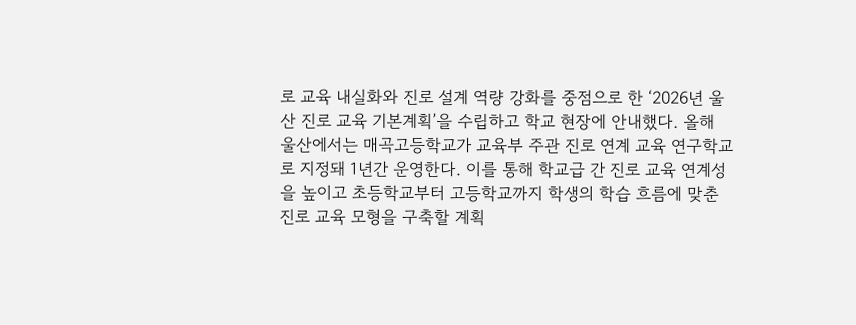로 교육 내실화와 진로 설계 역량 강화를 중점으로 한 ‘2026년 울산 진로 교육 기본계획’을 수립하고 학교 현장에 안내했다. 올해 울산에서는 매곡고등학교가 교육부 주관 진로 연계 교육 연구학교로 지정돼 1년간 운영한다. 이를 통해 학교급 간 진로 교육 연계성을 높이고 초등학교부터 고등학교까지 학생의 학습 흐름에 맞춘 진로 교육 모형을 구축할 계획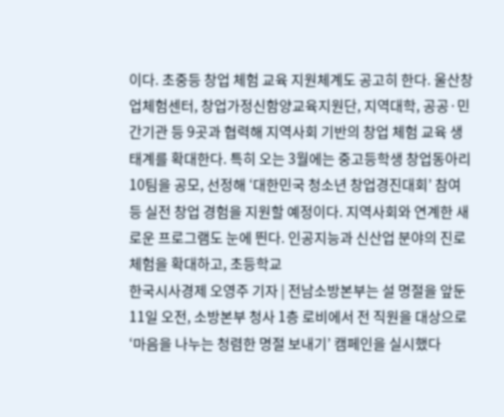이다. 초중등 창업 체험 교육 지원체계도 공고히 한다. 울산창업체험센터, 창업가정신함양교육지원단, 지역대학, 공공·민간기관 등 9곳과 협력해 지역사회 기반의 창업 체험 교육 생태계를 확대한다. 특히 오는 3월에는 중고등학생 창업동아리 10팀을 공모, 선정해 ‘대한민국 청소년 창업경진대회’ 참여 등 실전 창업 경험을 지원할 예정이다. 지역사회와 연계한 새로운 프로그램도 눈에 띈다. 인공지능과 신산업 분야의 진로 체험을 확대하고, 초등학교
한국시사경제 오영주 기자 | 전남소방본부는 설 명절을 앞둔 11일 오전, 소방본부 청사 1층 로비에서 전 직원을 대상으로 ‘마음을 나누는 청렴한 명절 보내기’ 캠페인을 실시했다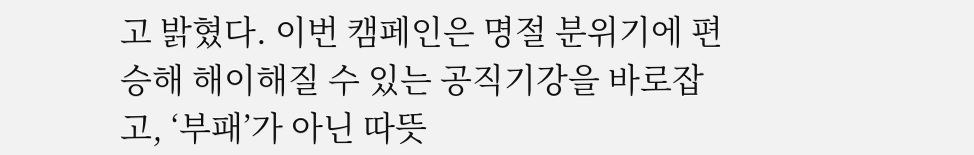고 밝혔다. 이번 캠페인은 명절 분위기에 편승해 해이해질 수 있는 공직기강을 바로잡고, ‘부패’가 아닌 따뜻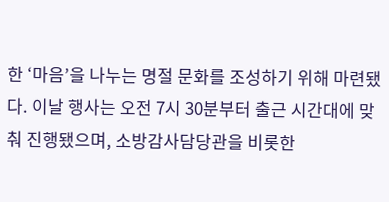한 ‘마음’을 나누는 명절 문화를 조성하기 위해 마련됐다. 이날 행사는 오전 7시 30분부터 출근 시간대에 맞춰 진행됐으며, 소방감사담당관을 비롯한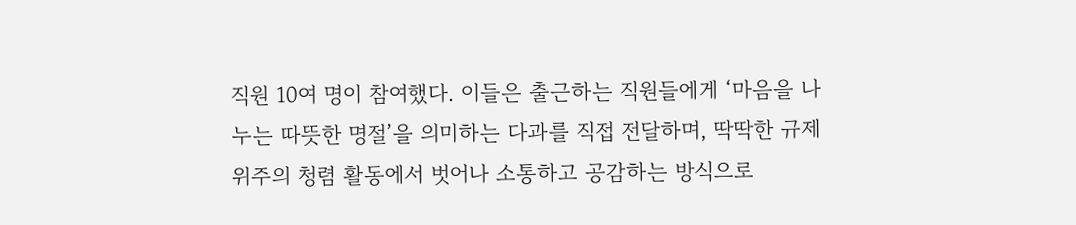직원 10여 명이 참여했다. 이들은 출근하는 직원들에게 ‘마음을 나누는 따뜻한 명절’을 의미하는 다과를 직접 전달하며, 딱딱한 규제 위주의 청렴 활동에서 벗어나 소통하고 공감하는 방식으로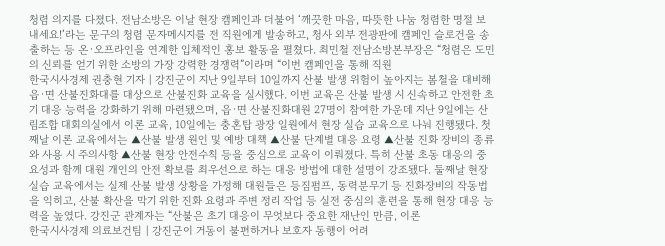청렴 의지를 다졌다. 전남소방은 이날 현장 캠페인과 더불어 ‘깨끗한 마음, 따뜻한 나눔 청렴한 명절 보내세요!’라는 문구의 청렴 문자메시지를 전 직원에게 발송하고, 청사 외부 전광판에 캠페인 슬로건을 송출하는 등 온·오프라인을 연계한 입체적인 홍보 활동을 펼쳤다. 최민철 전남소방본부장은 “청렴은 도민의 신뢰를 얻기 위한 소방의 가장 강력한 경쟁력”이라며 “이번 캠페인을 통해 직원
한국시사경제 권충현 기자 | 강진군이 지난 9일부터 10일까지 산불 발생 위험이 높아지는 봄철을 대비해 읍·면 산불진화대를 대상으로 산불진화 교육을 실시했다. 이번 교육은 산불 발생 시 신속하고 안전한 초기 대응 능력을 강화하기 위해 마련됐으며, 읍·면 산불진화대원 27명이 참여한 가운데 지난 9일에는 산림조합 대회의실에서 이론 교육, 10일에는 충혼탑 광장 일원에서 현장 실습 교육으로 나눠 진행됐다. 첫째날 이론 교육에서는 ▲산불 발생 원인 및 예방 대책 ▲산불 단계별 대응 요령 ▲산불 진화 장비의 종류와 사용 시 주의사항 ▲산불 현장 안전수칙 등을 중심으로 교육이 이뤄졌다. 특히 산불 초동 대응의 중요성과 함께 대원 개인의 안전 확보를 최우선으로 하는 대응 방법에 대한 설명이 강조됐다. 둘째날 현장 실습 교육에서는 실제 산불 발생 상황을 가정해 대원들은 등짐펌프, 동력분무기 등 진화장비의 작동법을 익히고, 산불 확산을 막기 위한 진화 요령과 주변 정리 작업 등 실전 중심의 훈련을 통해 현장 대응 능력을 높였다. 강진군 관계자는 “산불은 초기 대응이 무엇보다 중요한 재난인 만큼, 이론
한국시사경제 의료보건팀 | 강진군이 거동이 불편하거나 보호자 동행이 어려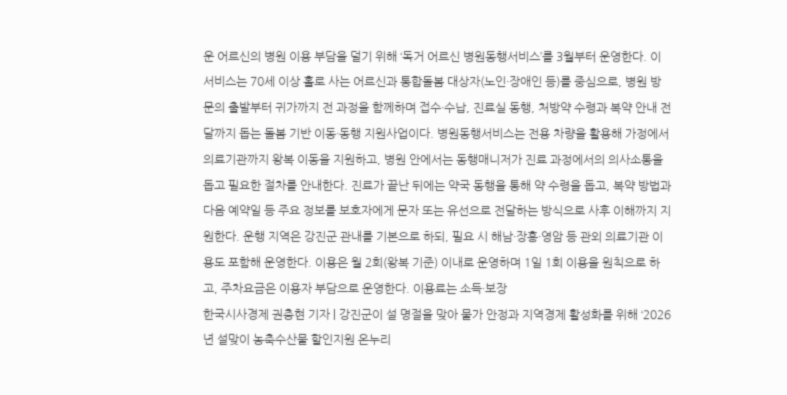운 어르신의 병원 이용 부담을 덜기 위해 ‘독거 어르신 병원동행서비스’를 3월부터 운영한다. 이 서비스는 70세 이상 홀로 사는 어르신과 통합돌봄 대상자(노인·장애인 등)를 중심으로, 병원 방문의 출발부터 귀가까지 전 과정을 함께하며 접수·수납, 진료실 동행, 처방약 수령과 복약 안내 전달까지 돕는 돌봄 기반 이동·동행 지원사업이다. 병원동행서비스는 전용 차량을 활용해 가정에서 의료기관까지 왕복 이동을 지원하고, 병원 안에서는 동행매니저가 진료 과정에서의 의사소통을 돕고 필요한 절차를 안내한다. 진료가 끝난 뒤에는 약국 동행을 통해 약 수령을 돕고, 복약 방법과 다음 예약일 등 주요 정보를 보호자에게 문자 또는 유선으로 전달하는 방식으로 사후 이해까지 지원한다. 운행 지역은 강진군 관내를 기본으로 하되, 필요 시 해남·장흥·영암 등 관외 의료기관 이용도 포함해 운영한다. 이용은 월 2회(왕복 기준) 이내로 운영하며 1일 1회 이용을 원칙으로 하고, 주차요금은 이용자 부담으로 운영한다. 이용료는 소득·보장
한국시사경제 권충현 기자 | 강진군이 설 명절을 맞아 물가 안정과 지역경제 활성화를 위해 ‘2026년 설맞이 농축수산물 할인지원 온누리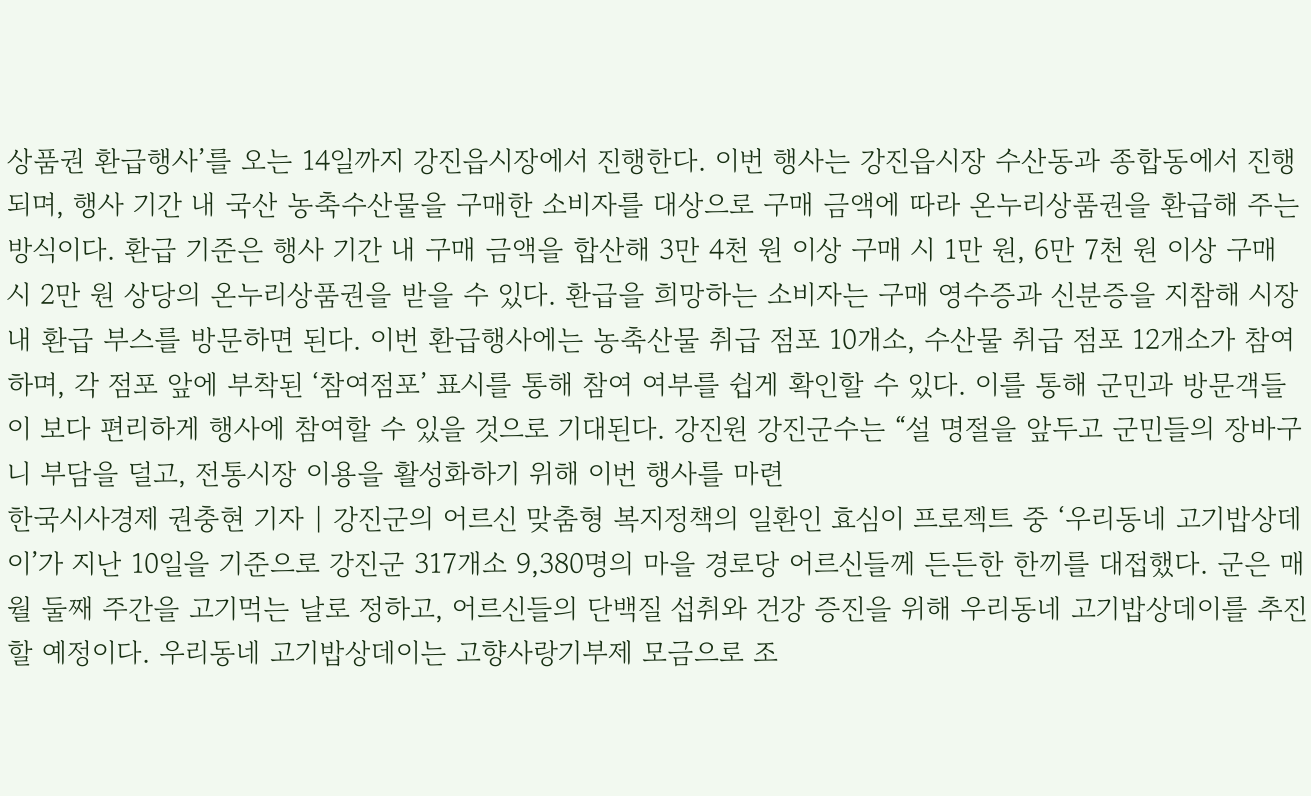상품권 환급행사’를 오는 14일까지 강진읍시장에서 진행한다. 이번 행사는 강진읍시장 수산동과 종합동에서 진행되며, 행사 기간 내 국산 농축수산물을 구매한 소비자를 대상으로 구매 금액에 따라 온누리상품권을 환급해 주는 방식이다. 환급 기준은 행사 기간 내 구매 금액을 합산해 3만 4천 원 이상 구매 시 1만 원, 6만 7천 원 이상 구매 시 2만 원 상당의 온누리상품권을 받을 수 있다. 환급을 희망하는 소비자는 구매 영수증과 신분증을 지참해 시장 내 환급 부스를 방문하면 된다. 이번 환급행사에는 농축산물 취급 점포 10개소, 수산물 취급 점포 12개소가 참여하며, 각 점포 앞에 부착된 ‘참여점포’ 표시를 통해 참여 여부를 쉽게 확인할 수 있다. 이를 통해 군민과 방문객들이 보다 편리하게 행사에 참여할 수 있을 것으로 기대된다. 강진원 강진군수는 “설 명절을 앞두고 군민들의 장바구니 부담을 덜고, 전통시장 이용을 활성화하기 위해 이번 행사를 마련
한국시사경제 권충현 기자 | 강진군의 어르신 맞춤형 복지정책의 일환인 효심이 프로젝트 중 ‘우리동네 고기밥상데이’가 지난 10일을 기준으로 강진군 317개소 9,380명의 마을 경로당 어르신들께 든든한 한끼를 대접했다. 군은 매월 둘째 주간을 고기먹는 날로 정하고, 어르신들의 단백질 섭취와 건강 증진을 위해 우리동네 고기밥상데이를 추진 할 예정이다. 우리동네 고기밥상데이는 고향사랑기부제 모금으로 조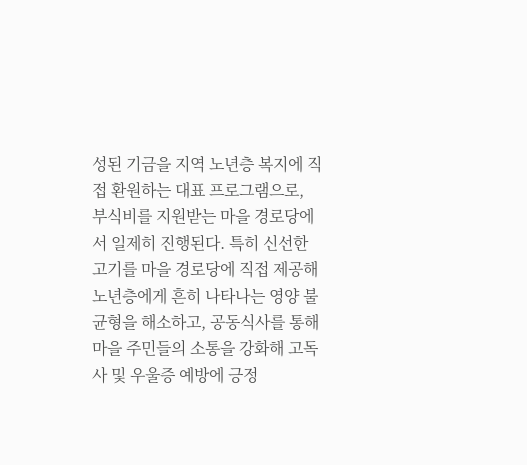성된 기금을 지역 노년층 복지에 직접 환원하는 대표 프로그램으로, 부식비를 지원받는 마을 경로당에서 일제히 진행된다. 특히 신선한 고기를 마을 경로당에 직접 제공해 노년층에게 흔히 나타나는 영양 불균형을 해소하고, 공동식사를 통해 마을 주민들의 소통을 강화해 고독사 및 우울증 예방에 긍정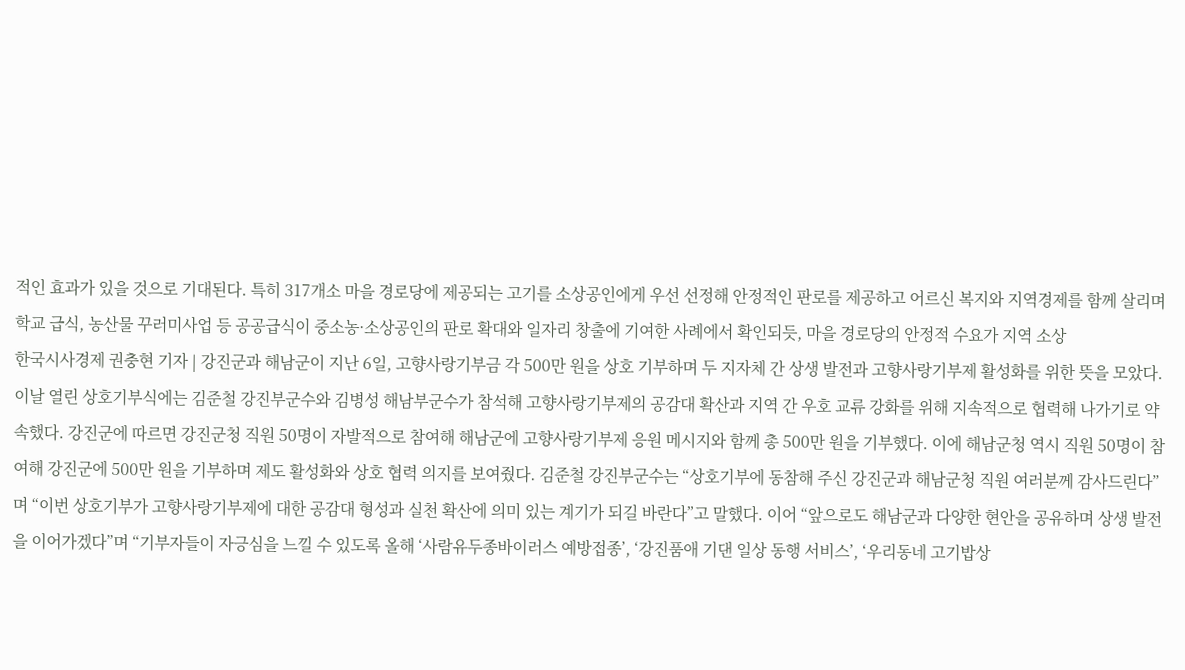적인 효과가 있을 것으로 기대된다. 특히 317개소 마을 경로당에 제공되는 고기를 소상공인에게 우선 선정해 안정적인 판로를 제공하고 어르신 복지와 지역경제를 함께 살리며 학교 급식, 농산물 꾸러미사업 등 공공급식이 중소농·소상공인의 판로 확대와 일자리 창출에 기여한 사례에서 확인되듯, 마을 경로당의 안정적 수요가 지역 소상
한국시사경제 권충현 기자 | 강진군과 해남군이 지난 6일, 고향사랑기부금 각 500만 원을 상호 기부하며 두 지자체 간 상생 발전과 고향사랑기부제 활성화를 위한 뜻을 모았다. 이날 열린 상호기부식에는 김준철 강진부군수와 김병성 해남부군수가 참석해 고향사랑기부제의 공감대 확산과 지역 간 우호 교류 강화를 위해 지속적으로 협력해 나가기로 약속했다. 강진군에 따르면 강진군청 직원 50명이 자발적으로 참여해 해남군에 고향사랑기부제 응원 메시지와 함께 총 500만 원을 기부했다. 이에 해남군청 역시 직원 50명이 참여해 강진군에 500만 원을 기부하며 제도 활성화와 상호 협력 의지를 보여줬다. 김준철 강진부군수는 “상호기부에 동참해 주신 강진군과 해남군청 직원 여러분께 감사드린다”며 “이번 상호기부가 고향사랑기부제에 대한 공감대 형성과 실천 확산에 의미 있는 계기가 되길 바란다”고 말했다. 이어 “앞으로도 해남군과 다양한 현안을 공유하며 상생 발전을 이어가겠다”며 “기부자들이 자긍심을 느낄 수 있도록 올해 ‘사람유두종바이러스 예방접종’, ‘강진품애 기댄 일상 동행 서비스’, ‘우리동네 고기밥상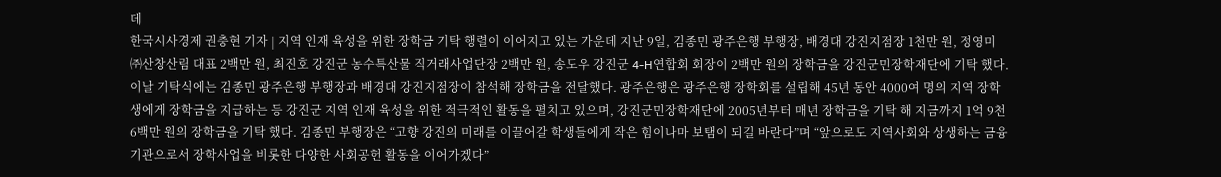데
한국시사경제 권충현 기자 | 지역 인재 육성을 위한 장학금 기탁 행렬이 이어지고 있는 가운데 지난 9일, 김종민 광주은행 부행장, 배경대 강진지점장 1천만 원, 정영미 ㈜산창산림 대표 2백만 원, 최진호 강진군 농수특산물 직거래사업단장 2백만 원, 송도우 강진군 4-H연합회 회장이 2백만 원의 장학금을 강진군민장학재단에 기탁 했다. 이날 기탁식에는 김종민 광주은행 부행장과 배경대 강진지점장이 참석해 장학금을 전달했다. 광주은행은 광주은행 장학회를 설립해 45년 동안 4000여 명의 지역 장학생에게 장학금을 지급하는 등 강진군 지역 인재 육성을 위한 적극적인 활동을 펼치고 있으며, 강진군민장학재단에 2005년부터 매년 장학금을 기탁 해 지금까지 1억 9천 6백만 원의 장학금을 기탁 했다. 김종민 부행장은 “고향 강진의 미래를 이끌어갈 학생들에게 작은 힘이나마 보탬이 되길 바란다”며 “앞으로도 지역사회와 상생하는 금융기관으로서 장학사업을 비롯한 다양한 사회공헌 활동을 이어가겠다”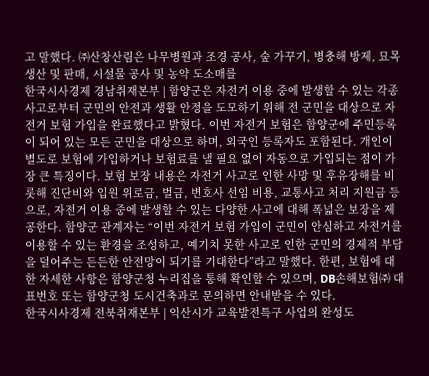고 말했다. ㈜산창산림은 나무병원과 조경 공사, 숲 가꾸기, 병충해 방제, 묘목 생산 및 판매, 시설물 공사 및 농약 도소매를
한국시사경제 경남취재본부 | 함양군은 자전거 이용 중에 발생할 수 있는 각종 사고로부터 군민의 안전과 생활 안정을 도모하기 위해 전 군민을 대상으로 자전거 보험 가입을 완료했다고 밝혔다. 이번 자전거 보험은 함양군에 주민등록이 되어 있는 모든 군민을 대상으로 하며, 외국인 등록자도 포함된다. 개인이 별도로 보험에 가입하거나 보험료를 낼 필요 없이 자동으로 가입되는 점이 가장 큰 특징이다. 보험 보장 내용은 자전거 사고로 인한 사망 및 후유장해를 비롯해 진단비와 입원 위로금, 벌금, 변호사 선임 비용, 교통사고 처리 지원금 등으로, 자전거 이용 중에 발생할 수 있는 다양한 사고에 대해 폭넓은 보장을 제공한다. 함양군 관계자는 “이번 자전거 보험 가입이 군민이 안심하고 자전거를 이용할 수 있는 환경을 조성하고, 예기치 못한 사고로 인한 군민의 경제적 부담을 덜어주는 든든한 안전망이 되기를 기대한다”라고 말했다. 한편, 보험에 대한 자세한 사항은 함양군청 누리집을 통해 확인할 수 있으며, DB손해보험㈜ 대표번호 또는 함양군청 도시건축과로 문의하면 안내받을 수 있다.
한국시사경제 전북취재본부 | 익산시가 교육발전특구 사업의 완성도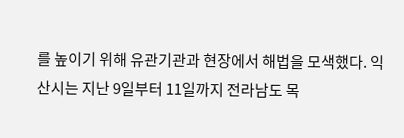를 높이기 위해 유관기관과 현장에서 해법을 모색했다. 익산시는 지난 9일부터 11일까지 전라남도 목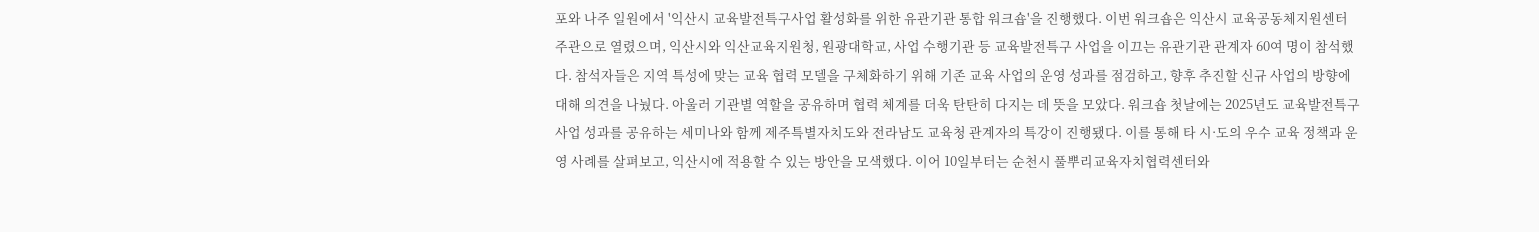포와 나주 일원에서 '익산시 교육발전특구사업 활성화를 위한 유관기관 통합 워크숍'을 진행했다. 이번 워크숍은 익산시 교육공동체지원센터 주관으로 열렸으며, 익산시와 익산교육지원청, 원광대학교, 사업 수행기관 등 교육발전특구 사업을 이끄는 유관기관 관계자 60여 명이 참석했다. 참석자들은 지역 특성에 맞는 교육 협력 모델을 구체화하기 위해 기존 교육 사업의 운영 성과를 점검하고, 향후 추진할 신규 사업의 방향에 대해 의견을 나눴다. 아울러 기관별 역할을 공유하며 협력 체계를 더욱 탄탄히 다지는 데 뜻을 모았다. 워크숍 첫날에는 2025년도 교육발전특구 사업 성과를 공유하는 세미나와 함께 제주특별자치도와 전라남도 교육청 관계자의 특강이 진행됐다. 이를 통해 타 시·도의 우수 교육 정책과 운영 사례를 살펴보고, 익산시에 적용할 수 있는 방안을 모색했다. 이어 10일부터는 순천시 풀뿌리교육자치협력센터와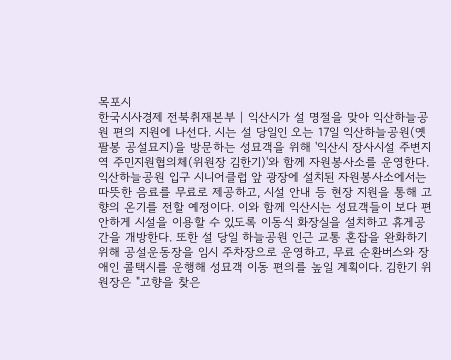목포시
한국시사경제 전북취재본부 | 익산시가 설 명절을 맞아 익산하늘공원 편의 지원에 나선다. 시는 설 당일인 오는 17일 익산하늘공원(옛 팔봉 공설묘지)을 방문하는 성묘객을 위해 '익산시 장사시설 주변지역 주민지원협의체(위원장 김한기)'와 함께 자원봉사소를 운영한다. 익산하늘공원 입구 시니어클럽 앞 광장에 설치된 자원봉사소에서는 따뜻한 음료를 무료로 제공하고, 시설 안내 등 현장 지원을 통해 고향의 온기를 전할 예정이다. 이와 함께 익산시는 성묘객들이 보다 편안하게 시설을 이용할 수 있도록 이동식 화장실을 설치하고 휴게공간을 개방한다. 또한 설 당일 하늘공원 인근 교통 혼잡을 완화하기 위해 공설운동장을 임시 주차장으로 운영하고, 무료 순환버스와 장애인 콜택시를 운행해 성묘객 이동 편의를 높일 계획이다. 김한기 위원장은 "고향을 찾은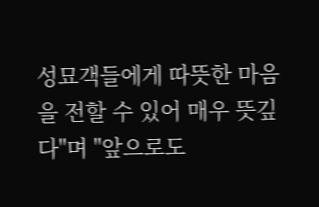성묘객들에게 따뜻한 마음을 전할 수 있어 매우 뜻깊다"며 "앞으로도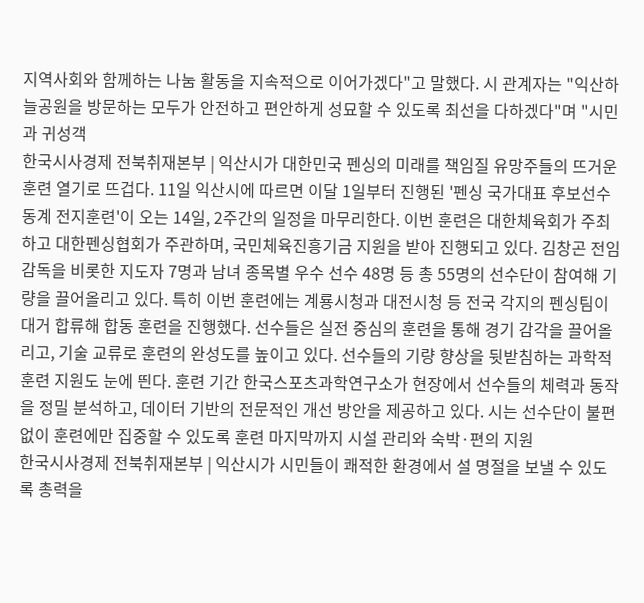지역사회와 함께하는 나눔 활동을 지속적으로 이어가겠다"고 말했다. 시 관계자는 "익산하늘공원을 방문하는 모두가 안전하고 편안하게 성묘할 수 있도록 최선을 다하겠다"며 "시민과 귀성객
한국시사경제 전북취재본부 | 익산시가 대한민국 펜싱의 미래를 책임질 유망주들의 뜨거운 훈련 열기로 뜨겁다. 11일 익산시에 따르면 이달 1일부터 진행된 '펜싱 국가대표 후보선수 동계 전지훈련'이 오는 14일, 2주간의 일정을 마무리한다. 이번 훈련은 대한체육회가 주최하고 대한펜싱협회가 주관하며, 국민체육진흥기금 지원을 받아 진행되고 있다. 김창곤 전임감독을 비롯한 지도자 7명과 남녀 종목별 우수 선수 48명 등 총 55명의 선수단이 참여해 기량을 끌어올리고 있다. 특히 이번 훈련에는 계룡시청과 대전시청 등 전국 각지의 펜싱팀이 대거 합류해 합동 훈련을 진행했다. 선수들은 실전 중심의 훈련을 통해 경기 감각을 끌어올리고, 기술 교류로 훈련의 완성도를 높이고 있다. 선수들의 기량 향상을 뒷받침하는 과학적 훈련 지원도 눈에 띈다. 훈련 기간 한국스포츠과학연구소가 현장에서 선수들의 체력과 동작을 정밀 분석하고, 데이터 기반의 전문적인 개선 방안을 제공하고 있다. 시는 선수단이 불편없이 훈련에만 집중할 수 있도록 훈련 마지막까지 시설 관리와 숙박·편의 지원
한국시사경제 전북취재본부 | 익산시가 시민들이 쾌적한 환경에서 설 명절을 보낼 수 있도록 총력을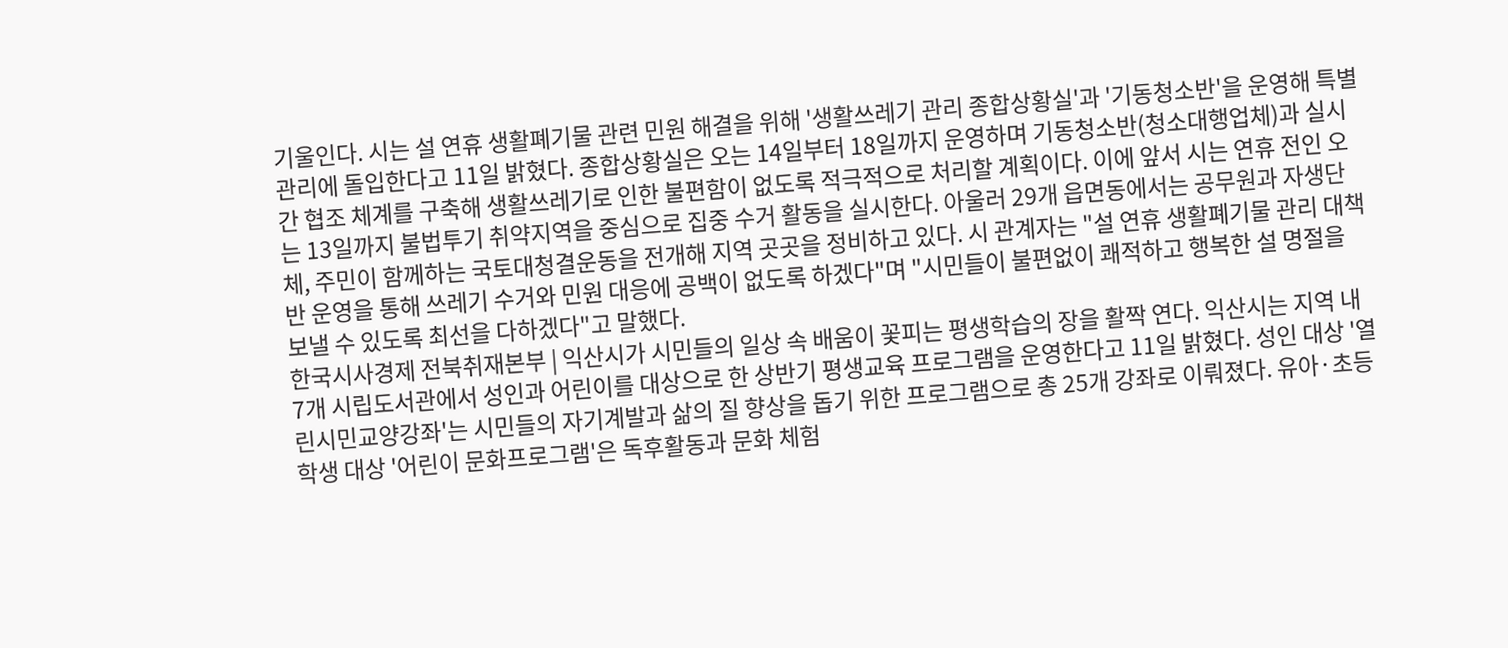기울인다. 시는 설 연휴 생활폐기물 관련 민원 해결을 위해 '생활쓰레기 관리 종합상황실'과 '기동청소반'을 운영해 특별 관리에 돌입한다고 11일 밝혔다. 종합상황실은 오는 14일부터 18일까지 운영하며 기동청소반(청소대행업체)과 실시간 협조 체계를 구축해 생활쓰레기로 인한 불편함이 없도록 적극적으로 처리할 계획이다. 이에 앞서 시는 연휴 전인 오는 13일까지 불법투기 취약지역을 중심으로 집중 수거 활동을 실시한다. 아울러 29개 읍면동에서는 공무원과 자생단체, 주민이 함께하는 국토대청결운동을 전개해 지역 곳곳을 정비하고 있다. 시 관계자는 "설 연휴 생활폐기물 관리 대책반 운영을 통해 쓰레기 수거와 민원 대응에 공백이 없도록 하겠다"며 "시민들이 불편없이 쾌적하고 행복한 설 명절을 보낼 수 있도록 최선을 다하겠다"고 말했다.
한국시사경제 전북취재본부 | 익산시가 시민들의 일상 속 배움이 꽃피는 평생학습의 장을 활짝 연다. 익산시는 지역 내 7개 시립도서관에서 성인과 어린이를 대상으로 한 상반기 평생교육 프로그램을 운영한다고 11일 밝혔다. 성인 대상 '열린시민교양강좌'는 시민들의 자기계발과 삶의 질 향상을 돕기 위한 프로그램으로 총 25개 강좌로 이뤄졌다. 유아·초등학생 대상 '어린이 문화프로그램'은 독후활동과 문화 체험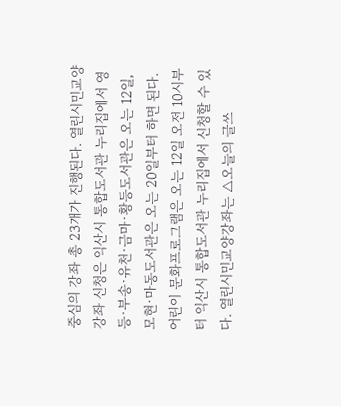중심의 강좌 총 23개가 진행된다. 열린시민교양강좌 신청은 익산시 통합도서관 누리집에서 영등·부송·유천·금마·황등도서관은 오는 12일, 모현·마동도서관은 오는 20일부터 하면 된다. 어린이 문화프로그램은 오는 12일 오전 10시부터 익산시 통합도서관 누리집에서 신청할 수 있다. 열린시민교양강좌는 △오늘의 글쓰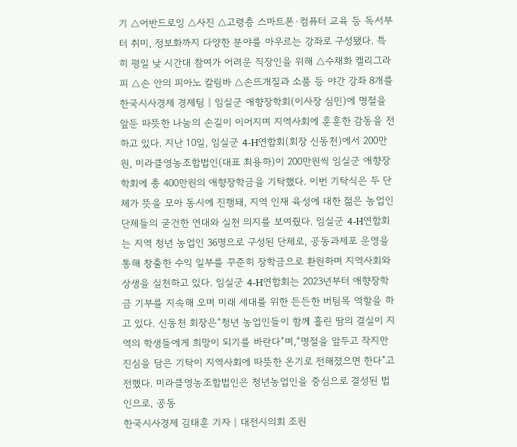기 △어반드로잉 △사진 △고령층 스마트폰·컴퓨터 교육 등 독서부터 취미, 정보화까지 다양한 분야를 아우르는 강좌로 구성됐다. 특히 평일 낮 시간대 참여가 어려운 직장인을 위해 △수채화 캘리그라피 △손 안의 피아노 칼림바 △손뜨개질과 소품 등 야간 강좌 8개를
한국시사경제 경제팀 | 임실군 애향장학회(이사장 심민)에 명절을 앞둔 따뜻한 나눔의 손길이 이어지며 지역사회에 훈훈한 감동을 전하고 있다. 지난 10일, 임실군 4-H연합회(회장 신동천)에서 200만원, 미라클영농조합법인(대표 최용하)이 200만원씩 임실군 애향장학회에 총 400만원의 애향장학금을 기탁했다. 이번 기탁식은 두 단체가 뜻을 모아 동시에 진행돼, 지역 인재 육성에 대한 젊은 농업인 단체들의 굳건한 연대와 실천 의지를 보여줬다. 임실군 4-H연합회는 지역 청년 농업인 36명으로 구성된 단체로, 공동과제포 운영을 통해 창출한 수익 일부를 꾸준히 장학금으로 환원하며 지역사회와 상생을 실천하고 있다. 임실군 4-H연합회는 2023년부터 애향장학금 기부를 지속해 오며 미래 세대를 위한 든든한 버팀목 역할을 하고 있다. 신동천 회장은“청년 농업인들이 함께 흘린 땀의 결실이 지역의 학생들에게 희망이 되기를 바란다”며,“명절을 앞두고 작지만 진심을 담은 기탁이 지역사회에 따뜻한 온기로 전해졌으면 한다”고 전했다. 미라클영농조합법인은 청년농업인을 중심으로 결성된 법인으로, 공동
한국시사경제 김태훈 기자 | 대전시의회 조원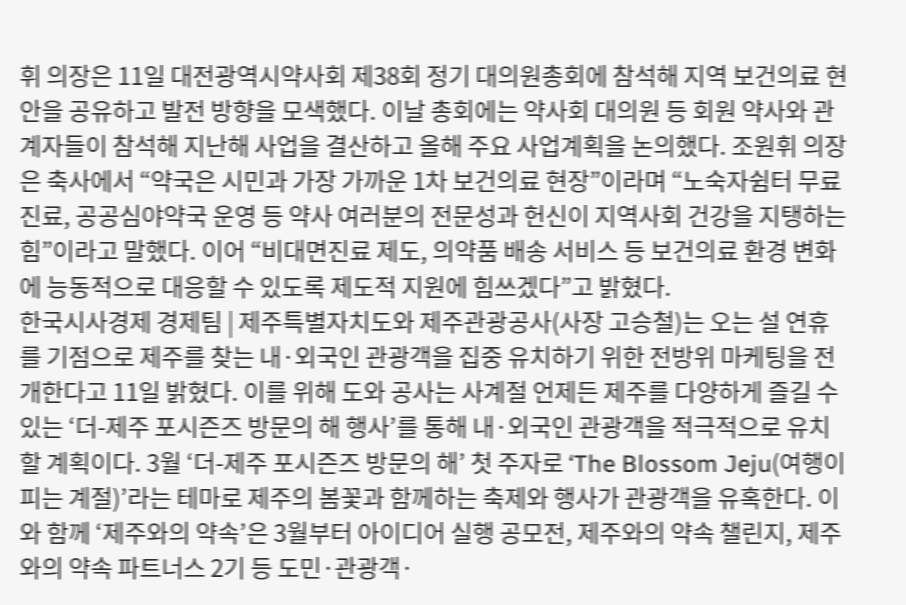휘 의장은 11일 대전광역시약사회 제38회 정기 대의원총회에 참석해 지역 보건의료 현안을 공유하고 발전 방향을 모색했다. 이날 총회에는 약사회 대의원 등 회원 약사와 관계자들이 참석해 지난해 사업을 결산하고 올해 주요 사업계획을 논의했다. 조원휘 의장은 축사에서 “약국은 시민과 가장 가까운 1차 보건의료 현장”이라며 “노숙자쉼터 무료진료, 공공심야약국 운영 등 약사 여러분의 전문성과 헌신이 지역사회 건강을 지탱하는 힘”이라고 말했다. 이어 “비대면진료 제도, 의약품 배송 서비스 등 보건의료 환경 변화에 능동적으로 대응할 수 있도록 제도적 지원에 힘쓰겠다”고 밝혔다.
한국시사경제 경제팀 | 제주특별자치도와 제주관광공사(사장 고승철)는 오는 설 연휴를 기점으로 제주를 찾는 내·외국인 관광객을 집중 유치하기 위한 전방위 마케팅을 전개한다고 11일 밝혔다. 이를 위해 도와 공사는 사계절 언제든 제주를 다양하게 즐길 수 있는 ‘더-제주 포시즌즈 방문의 해 행사’를 통해 내·외국인 관광객을 적극적으로 유치할 계획이다. 3월 ‘더-제주 포시즌즈 방문의 해’ 첫 주자로 ‘The Blossom Jeju(여행이 피는 계절)’라는 테마로 제주의 봄꽃과 함께하는 축제와 행사가 관광객을 유혹한다. 이와 함께 ‘제주와의 약속’은 3월부터 아이디어 실행 공모전, 제주와의 약속 챌린지, 제주와의 약속 파트너스 2기 등 도민·관광객·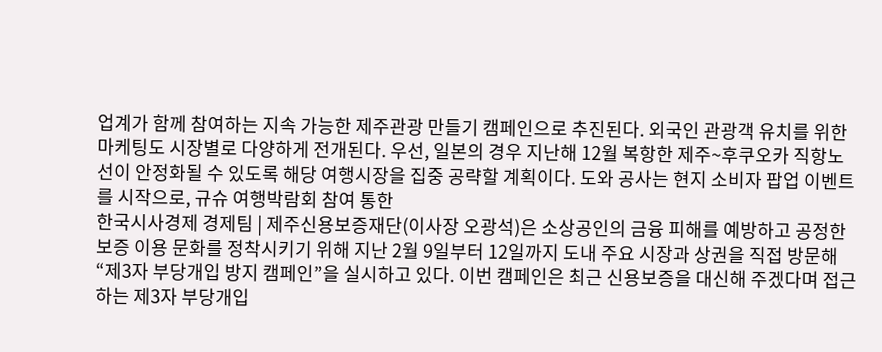업계가 함께 참여하는 지속 가능한 제주관광 만들기 캠페인으로 추진된다. 외국인 관광객 유치를 위한 마케팅도 시장별로 다양하게 전개된다. 우선, 일본의 경우 지난해 12월 복항한 제주~후쿠오카 직항노선이 안정화될 수 있도록 해당 여행시장을 집중 공략할 계획이다. 도와 공사는 현지 소비자 팝업 이벤트를 시작으로, 규슈 여행박람회 참여 통한
한국시사경제 경제팀 | 제주신용보증재단(이사장 오광석)은 소상공인의 금융 피해를 예방하고 공정한 보증 이용 문화를 정착시키기 위해 지난 2월 9일부터 12일까지 도내 주요 시장과 상권을 직접 방문해 “제3자 부당개입 방지 캠페인”을 실시하고 있다. 이번 캠페인은 최근 신용보증을 대신해 주겠다며 접근하는 제3자 부당개입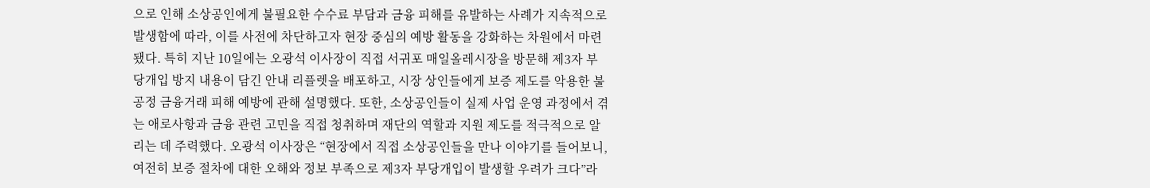으로 인해 소상공인에게 불필요한 수수료 부담과 금융 피해를 유발하는 사례가 지속적으로 발생함에 따라, 이를 사전에 차단하고자 현장 중심의 예방 활동을 강화하는 차원에서 마련됐다. 특히 지난 10일에는 오광석 이사장이 직접 서귀포 매일올레시장을 방문해 제3자 부당개입 방지 내용이 담긴 안내 리플렛을 배포하고, 시장 상인들에게 보증 제도를 악용한 불공정 금융거래 피해 예방에 관해 설명했다. 또한, 소상공인들이 실제 사업 운영 과정에서 겪는 애로사항과 금융 관련 고민을 직접 청취하며 재단의 역할과 지원 제도를 적극적으로 알리는 데 주력했다. 오광석 이사장은 “현장에서 직접 소상공인들을 만나 이야기를 들어보니, 여전히 보증 절차에 대한 오해와 정보 부족으로 제3자 부당개입이 발생할 우려가 크다”라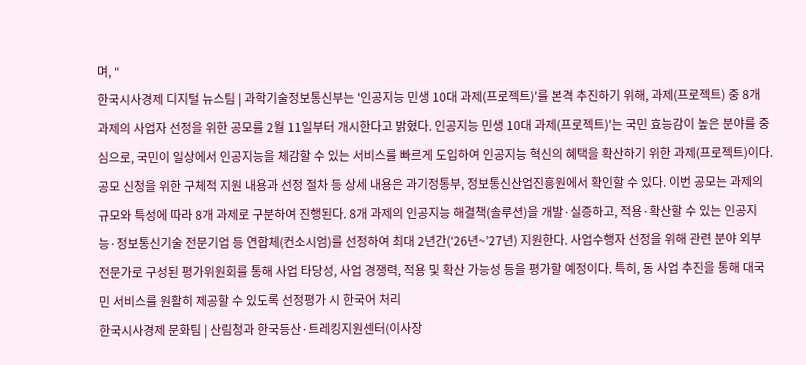며, “
한국시사경제 디지털 뉴스팀 | 과학기술정보통신부는 '인공지능 민생 10대 과제(프로젝트)'를 본격 추진하기 위해, 과제(프로젝트) 중 8개 과제의 사업자 선정을 위한 공모를 2월 11일부터 개시한다고 밝혔다. 인공지능 민생 10대 과제(프로젝트)'는 국민 효능감이 높은 분야를 중심으로, 국민이 일상에서 인공지능을 체감할 수 있는 서비스를 빠르게 도입하여 인공지능 혁신의 혜택을 확산하기 위한 과제(프로젝트)이다. 공모 신청을 위한 구체적 지원 내용과 선정 절차 등 상세 내용은 과기정통부, 정보통신산업진흥원에서 확인할 수 있다. 이번 공모는 과제의 규모와 특성에 따라 8개 과제로 구분하여 진행된다. 8개 과제의 인공지능 해결책(솔루션)을 개발·실증하고, 적용·확산할 수 있는 인공지능·정보통신기술 전문기업 등 연합체(컨소시엄)를 선정하여 최대 2년간(‘26년~’27년) 지원한다. 사업수행자 선정을 위해 관련 분야 외부 전문가로 구성된 평가위원회를 통해 사업 타당성, 사업 경쟁력, 적용 및 확산 가능성 등을 평가할 예정이다. 특히, 동 사업 추진을 통해 대국민 서비스를 원활히 제공할 수 있도록 선정평가 시 한국어 처리
한국시사경제 문화팀 | 산림청과 한국등산·트레킹지원센터(이사장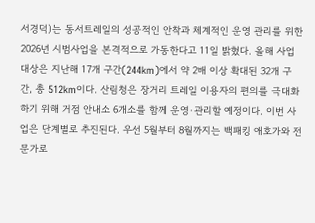서경덕)는 동서트레일의 성공적인 안착과 체계적인 운영 관리를 위한 2026년 시범사업을 본격적으로 가동한다고 11일 밝혔다. 올해 사업 대상은 지난해 17개 구간(244km)에서 약 2배 이상 확대된 32개 구간, 총 512km이다. 산림청은 장거리 트레일 이용자의 편의를 극대화하기 위해 거점 안내소 6개소를 함께 운영·관리할 예정이다. 이번 사업은 단계별로 추진된다. 우선 5월부터 8월까지는 백패킹 애호가와 전문가로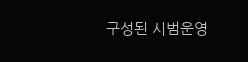구성된 시범운영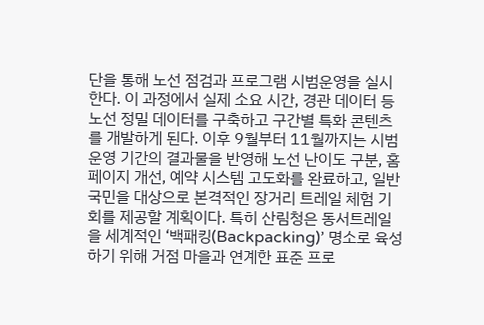단을 통해 노선 점검과 프로그램 시범운영을 실시한다. 이 과정에서 실제 소요 시간, 경관 데이터 등 노선 정밀 데이터를 구축하고 구간별 특화 콘텐츠를 개발하게 된다. 이후 9월부터 11월까지는 시범 운영 기간의 결과물을 반영해 노선 난이도 구분, 홈페이지 개선, 예약 시스템 고도화를 완료하고, 일반 국민을 대상으로 본격적인 장거리 트레일 체험 기회를 제공할 계획이다. 특히 산림청은 동서트레일을 세계적인 ‘백패킹(Backpacking)’ 명소로 육성하기 위해 거점 마을과 연계한 표준 프로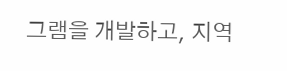그램을 개발하고, 지역